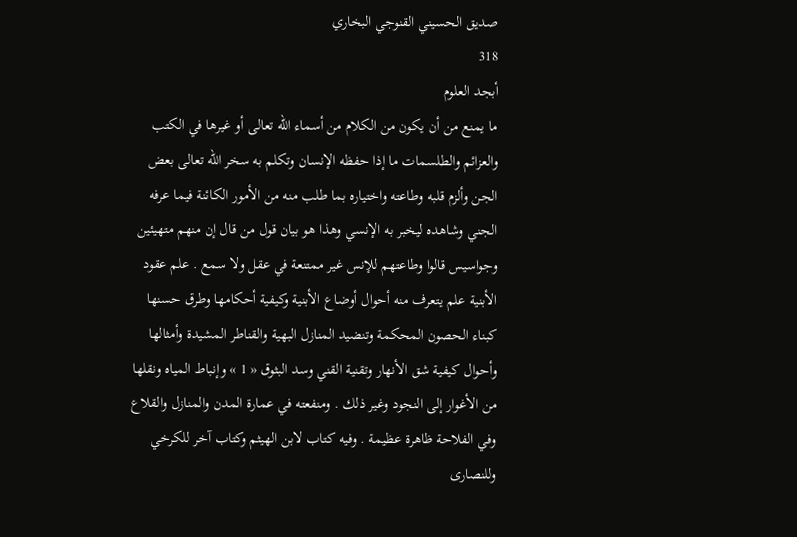صديق الحسيني القنوجي البخاري
318
أبجد العلوم
ما يمنع من أن يكون من الكلام من أسماء اللّه تعالى أو غيرها في الكتب والعزائم والطلسمات ما إذا حفظه الإنسان وتكلم به سخر اللّه تعالى بعض الجن وألزم قلبه وطاعته واختياره بما طلب منه من الأمور الكائنة فيما عرفه الجني وشاهده ليخبر به الإنسي وهذا هو بيان قول من قال إن منهم متهيئين وجواسيس قالوا وطاعتهم للإنس غير ممتنعة في عقل ولا سمع . علم عقود الأبنية علم يتعرف منه أحوال أوضاع الأبنية وكيفية أحكامها وطرق حسنها كبناء الحصون المحكمة وتنضيد المنازل البهية والقناطر المشيدة وأمثالها وأحوال كيفية شق الأنهار وتقنية القني وسد البثوق « 1 » وإنباط المياه ونقلها من الأغوار إلى النجود وغير ذلك . ومنفعته في عمارة المدن والمنازل والقلاع وفي الفلاحة ظاهرة عظيمة . وفيه كتاب لابن الهيثم وكتاب آخر للكرخي وللنصارى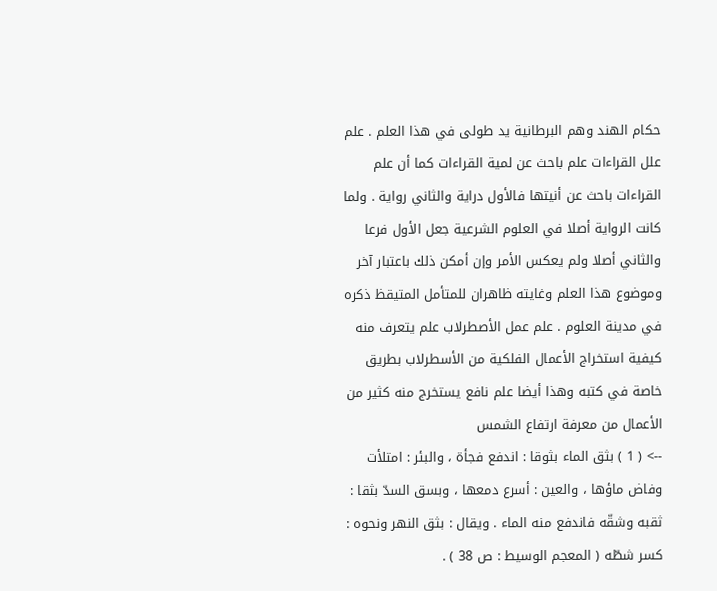حكام الهند وهم البرطانية يد طولى في هذا العلم . علم علل القراءات علم باحث عن لمية القراءات كما أن علم القراءات باحث عن أنيتها فالأول دراية والثاني رواية . ولما كانت الرواية أصلا في العلوم الشرعية جعل الأول فرعا والثاني أصلا ولم يعكس الأمر وإن أمكن ذلك باعتبار آخر وموضوع هذا العلم وغايته ظاهران للمتأمل المتيقظ ذكره في مدينة العلوم . علم عمل الأصطرلاب علم يتعرف منه كيفية استخراج الأعمال الفلكية من الأسطرلاب بطريق خاصة في كتبه وهذا أيضا علم نافع يستخرج منه كثير من الأعمال من معرفة ارتفاع الشمس
--> ( 1 ) بثق الماء بثوقا : اندفع فجأة ، والبئر : امتلأت وفاض ماؤها ، والعين : أسرع دمعها ، وبسق السدّ بثقا : ثقبه وشقّه فاندفع منه الماء . ويقال : بثق النهر ونحوه : كسر شطّه ( المعجم الوسيط : ص 38 ) .